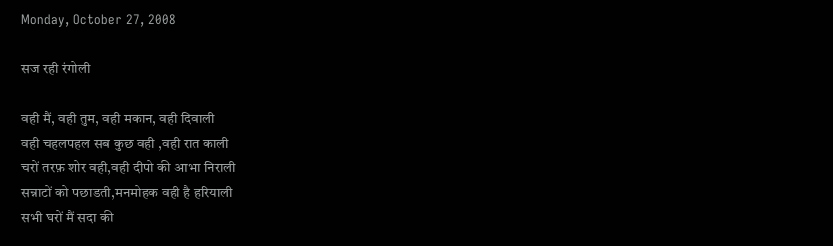Monday, October 27, 2008

सज रही रंगोली

वही मैं, वही तुम, वही मकान, वही दिवाली
वही चहलपहल सब कुछ वही ,वही रात काली
चरों तरफ़ शोर वही,वही दीपो की आभा निराली
सन्नाटों को पछाडती,मनमोहक वही है हरियाली
सभी घरों मैं सदा की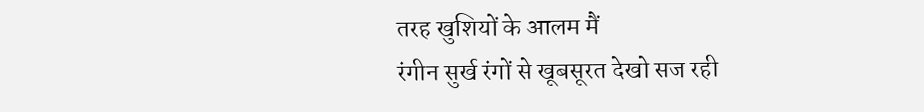तरह खुशियों के आलम मैं
रंगीन सुर्ख रंगों से खूबसूरत देखो सज रही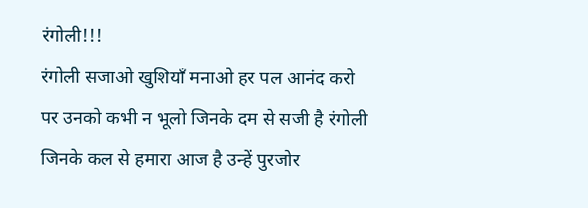रंगोली!!!
रंगोली सजाओ खुशियाँ मनाओ हर पल आनंद करो
पर उनको कभी न भूलो जिनके दम से सजी है रंगोली
जिनके कल से हमारा आज है उन्हें पुरजोर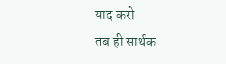याद करो
तब ही सार्थक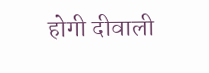होगी दीवाली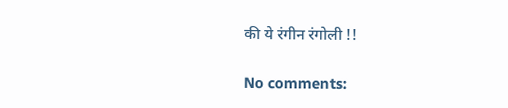की ये रंगीन रंगोली !!

No comments: